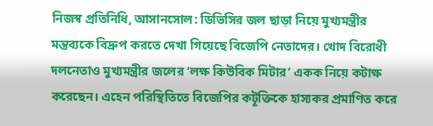নিজস্ব প্রতিনিধি, আসানসোল: ডিভিসির জল ছাড়া নিয়ে মুখ্যমন্ত্রীর মন্তব্যকে বিদ্রুপ করতে দেখা গিয়েছে বিজেপি নেতাদের। খোদ বিরোধী দলনেতাও মুখ্যমন্ত্রীর জলের ‘লক্ষ কিউবিক মিটার’ একক নিয়ে কটাক্ষ করেছেন। এহেন পরিস্থিতিতে বিজেপির কটূক্তিকে হাস্যকর প্রমাণিত করে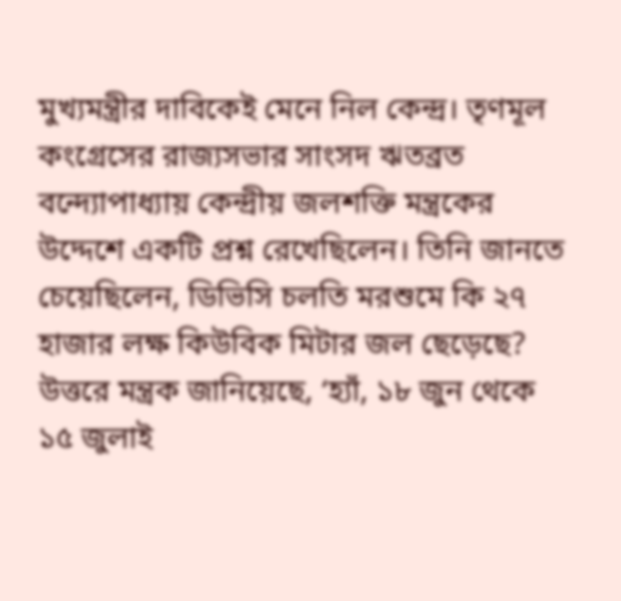মুখ্যমন্ত্রীর দাবিকেই মেনে নিল কেন্দ্র। তৃণমূল কংগ্রেসের রাজ্যসভার সাংসদ ঋতব্রত বন্দ্যোপাধ্যায় কেন্দ্রীয় জলশক্তি মন্ত্রকের উদ্দেশে একটি প্রশ্ন রেখেছিলেন। তিনি জানতে চেয়েছিলেন, ডিভিসি চলতি মরশুমে কি ২৭ হাজার লক্ষ কিউবিক মিটার জল ছেড়েছে? উত্তরে মন্ত্রক জানিয়েছে, ‘হ্যাঁ, ১৮ জুন থেকে ১৫ জুলাই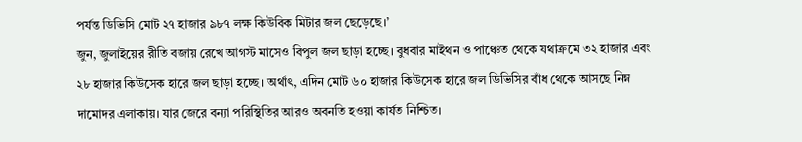পর্যন্ত ডিভিসি মোট ২৭ হাজার ৯৮৭ লক্ষ কিউবিক মিটার জল ছেড়েছে।’
জুন, জুলাইয়ের রীতি বজায় রেখে আগস্ট মাসেও বিপুল জল ছাড়া হচ্ছে। বুধবার মাইথন ও পাঞ্চেত থেকে যথাক্রমে ৩২ হাজার এবং ২৮ হাজার কিউসেক হারে জল ছাড়া হচ্ছে। অর্থাৎ, এদিন মোট ৬০ হাজার কিউসেক হারে জল ডিভিসির বাঁধ থেকে আসছে নিম্ন দামোদর এলাকায়। যার জেরে বন্যা পরিস্থিতির আরও অবনতি হওয়া কার্যত নিশ্চিত।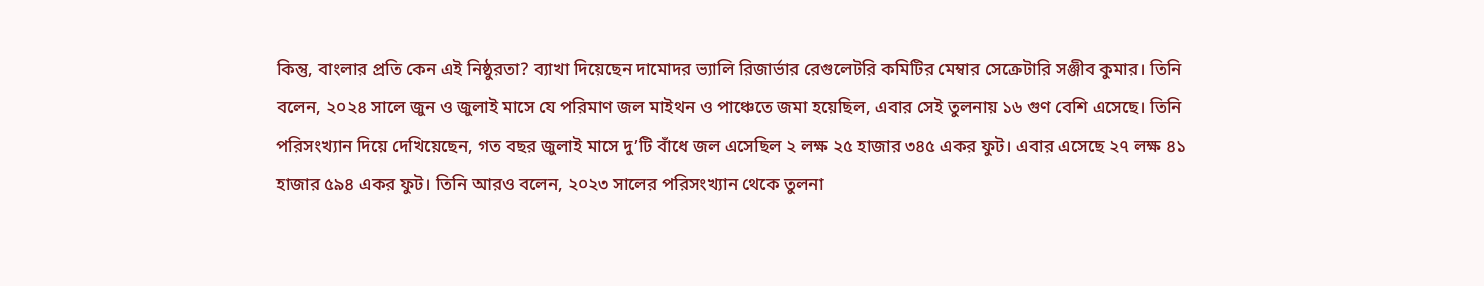কিন্তু, বাংলার প্রতি কেন এই নিষ্ঠুরতা? ব্যাখা দিয়েছেন দামোদর ভ্যালি রিজার্ভার রেগুলেটরি কমিটির মেম্বার সেক্রেটারি সঞ্জীব কুমার। তিনি বলেন, ২০২৪ সালে জুন ও জুলাই মাসে যে পরিমাণ জল মাইথন ও পাঞ্চেতে জমা হয়েছিল, এবার সেই তুলনায় ১৬ গুণ বেশি এসেছে। তিনি পরিসংখ্যান দিয়ে দেখিয়েছেন, গত বছর জুলাই মাসে দু’টি বাঁধে জল এসেছিল ২ লক্ষ ২৫ হাজার ৩৪৫ একর ফুট। এবার এসেছে ২৭ লক্ষ ৪১ হাজার ৫৯৪ একর ফুট। তিনি আরও বলেন, ২০২৩ সালের পরিসংখ্যান থেকে তুলনা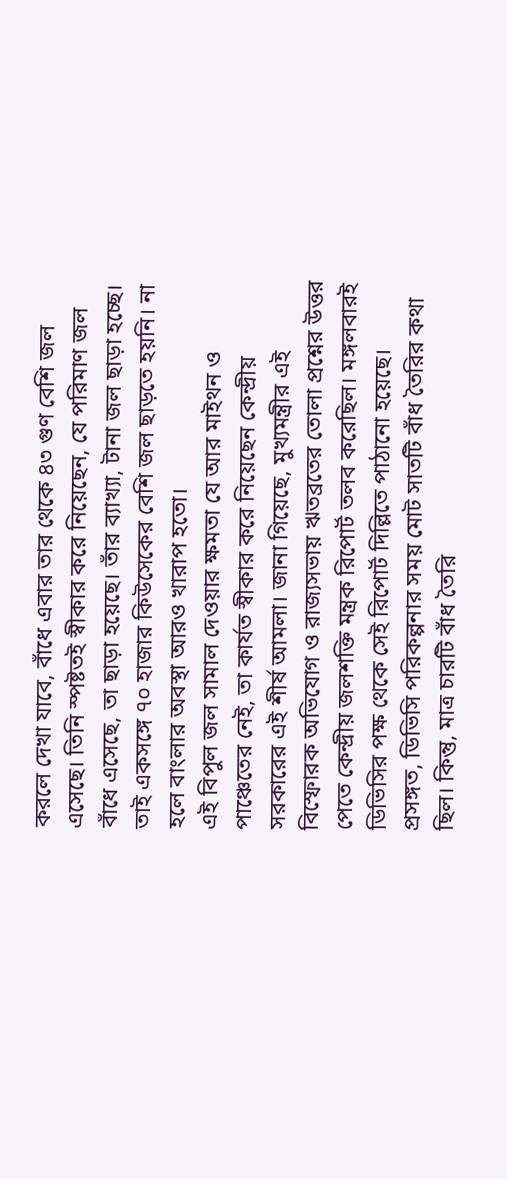করলে দেখা যাবে, বাঁধে এবার তার থেকে ৪৩ গুণ বেশি জল এসেছে। তিনি স্পষ্টতই স্বীকার করে নিয়েছেন, যে পরিমাণ জল বাঁধে এসেছে, তা ছাড়া হয়েছে। তাঁর ব্যাখ্যা, টানা জল ছাড়া হচ্ছে। তাই একসঙ্গে ৭০ হাজার কিউসেকের বেশি জল ছাড়তে হয়নি। না হলে বাংলার অবস্থা আরও খারাপ হতো।
এই বিপুল জল সামাল দেওয়ার ক্ষমতা যে আর মাইথন ও পাঞ্চেতের নেই, তা কার্যত স্বীকার করে নিয়েছেন কেন্দ্রীয় সরকারের এই শীর্ষ আমলা। জানা গিয়েছে, মুখ্যমন্ত্রীর এই বিস্ফোরক অভিযোগ ও রাজ্যসভায় ঋতব্রতের তোলা প্রশ্নের উত্তর পেতে কেন্দ্রীয় জলশক্তি মন্ত্রক রিপোর্ট তলব করেছিল। মঙ্গলবারই ডিভিসির পক্ষ থেকে সেই রিপোর্ট দিল্লিতে পাঠানো হয়েছে।
প্রসঙ্গত, ডিভিসি পরিকল্পনার সময় মোট সাতটি বাঁধ তৈরির কথা ছিল। কিন্তু, মাত্র চারটি বাঁধ তৈরি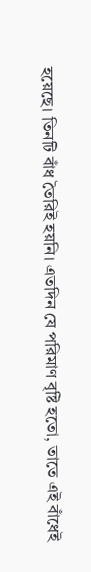হয়েছে। তিনটি বাঁধ তৈরিই হয়নি। এতদিন যে পরিমাণ বৃষ্টি হতো, তাতে এই বাঁধেই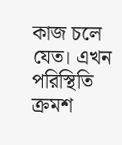কাজ চলে যেত। এখন পরিস্থিতি ক্রমশ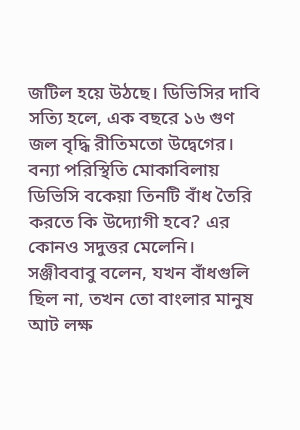জটিল হয়ে উঠছে। ডিভিসির দাবি সত্যি হলে, এক বছরে ১৬ গুণ জল বৃদ্ধি রীতিমতো উদ্বেগের। বন্যা পরিস্থিতি মোকাবিলায় ডিভিসি বকেয়া তিনটি বাঁধ তৈরি করতে কি উদ্যোগী হবে? এর কোনও সদুত্তর মেলেনি। সঞ্জীববাবু বলেন, যখন বাঁধগুলি ছিল না, তখন তো বাংলার মানুষ আট লক্ষ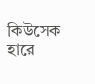কিউসেক হারে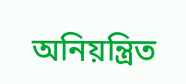অনিয়ন্ত্রিত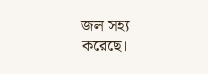জল সহ্য করেছে।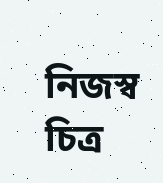নিজস্ব চিত্র